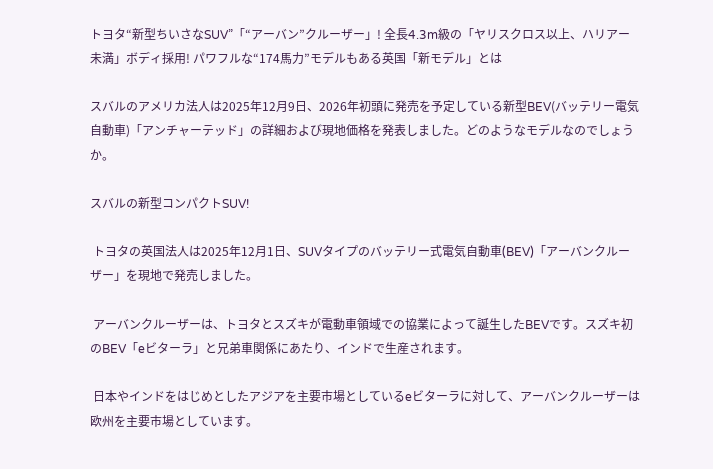トヨタ“新型ちいさなSUV”「“アーバン”クルーザー」! 全長4.3m級の「ヤリスクロス以上、ハリアー未満」ボディ採用! パワフルな“174馬力”モデルもある英国「新モデル」とは

スバルのアメリカ法人は2025年12月9日、2026年初頭に発売を予定している新型BEV(バッテリー電気自動車)「アンチャーテッド」の詳細および現地価格を発表しました。どのようなモデルなのでしょうか。

スバルの新型コンパクトSUV!

 トヨタの英国法人は2025年12月1日、SUVタイプのバッテリー式電気自動車(BEV)「アーバンクルーザー」を現地で発売しました。

 アーバンクルーザーは、トヨタとスズキが電動車領域での協業によって誕生したBEVです。スズキ初のBEV「eビターラ」と兄弟車関係にあたり、インドで生産されます。

 日本やインドをはじめとしたアジアを主要市場としているeビターラに対して、アーバンクルーザーは欧州を主要市場としています。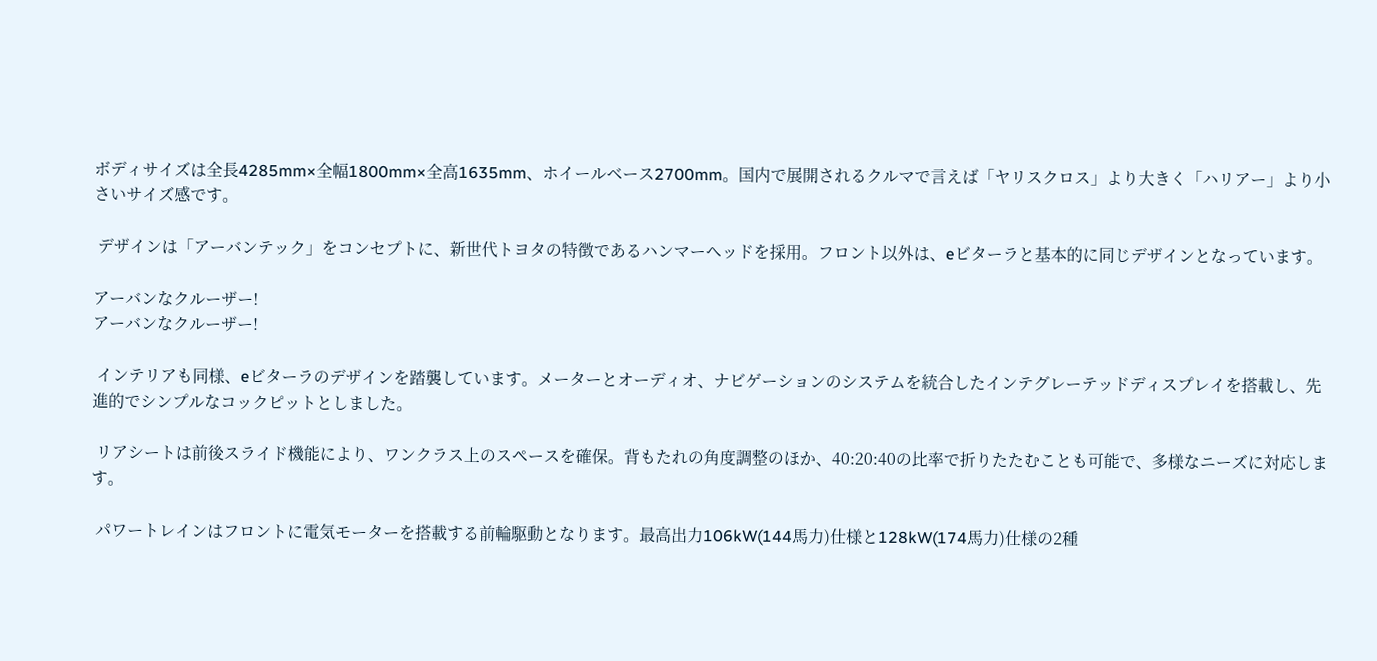ボディサイズは全長4285mm×全幅1800mm×全高1635mm、ホイールベース2700mm。国内で展開されるクルマで言えば「ヤリスクロス」より大きく「ハリアー」より小さいサイズ感です。

 デザインは「アーバンテック」をコンセプトに、新世代トヨタの特徴であるハンマーヘッドを採用。フロント以外は、eビターラと基本的に同じデザインとなっています。

アーバンなクルーザー!
アーバンなクルーザー!

 インテリアも同様、eビターラのデザインを踏襲しています。メーターとオーディオ、ナビゲーションのシステムを統合したインテグレーテッドディスプレイを搭載し、先進的でシンプルなコックピットとしました。

 リアシートは前後スライド機能により、ワンクラス上のスペースを確保。背もたれの角度調整のほか、40:20:40の比率で折りたたむことも可能で、多様なニーズに対応します。

 パワートレインはフロントに電気モーターを搭載する前輪駆動となります。最高出力106kW(144馬力)仕様と128kW(174馬力)仕様の2種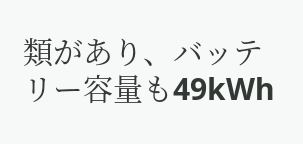類があり、バッテリー容量も49kWh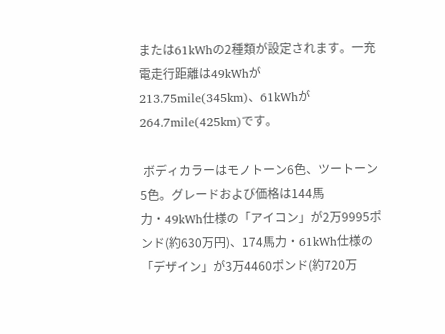または61kWhの2種類が設定されます。一充電走行距離は49kWhが213.75mile(345km)、61kWhが264.7mile(425km)です。

 ボディカラーはモノトーン6色、ツートーン5色。グレードおよび価格は144馬力・49kWh仕様の「アイコン」が2万9995ポンド(約630万円)、174馬力・61kWh仕様の「デザイン」が3万4460ポンド(約720万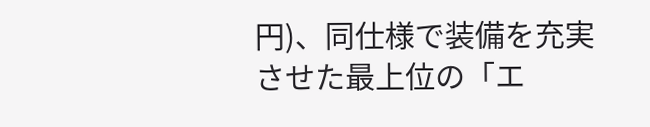円)、同仕様で装備を充実させた最上位の「エ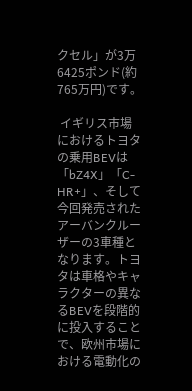クセル」が3万6425ポンド(約765万円)です。

 イギリス市場におけるトヨタの乗用BEVは「bZ4X」「C-HR+」、そして今回発売されたアーバンクルーザーの3車種となります。トヨタは車格やキャラクターの異なるBEVを段階的に投入することで、欧州市場における電動化の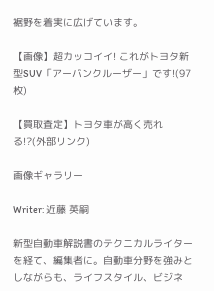裾野を着実に広げています。

【画像】超カッコイイ! これがトヨタ新型SUV「アーバンクルーザー」です!(97枚)

【買取査定】トヨタ車が高く売れる!?(外部リンク)

画像ギャラリー

Writer: 近藤 英嗣

新型自動車解説書のテクニカルライターを経て、編集者に。自動車分野を強みとしながらも、ライフスタイル、ビジネ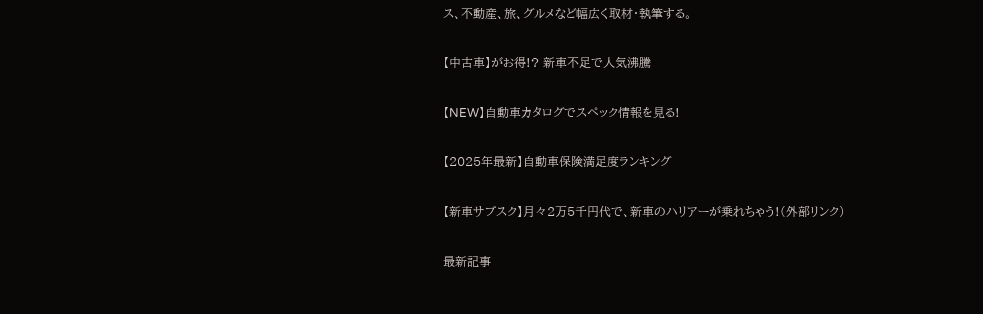ス、不動産、旅、グルメなど幅広く取材・執筆する。

【中古車】がお得!? 新車不足で人気沸騰

【NEW】自動車カタログでスペック情報を見る!

【2025年最新】自動車保険満足度ランキング

【新車サブスク】月々2万5千円代で、新車のハリアーが乗れちゃう!(外部リンク)

最新記事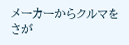メーカーからクルマをさが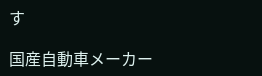す

国産自動車メーカー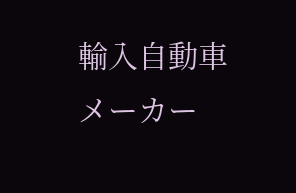輸入自動車メーカー